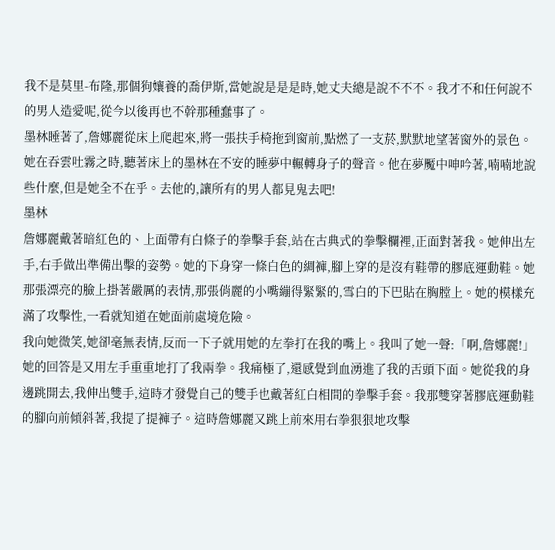我不是莫里-布隆,那個狗孃養的喬伊斯,當她說是是是時,她丈夫總是說不不不。我才不和任何說不的男人造愛呢,從今以後再也不幹那種蠢事了。
墨林睡著了,詹娜麗從床上爬起來,將一張扶手椅拖到窗前,點燃了一支菸,默默地望著窗外的景色。她在吞雲吐霧之時,聽著床上的墨林在不安的睡夢中輾轉身子的聲音。他在夢魘中呻吟著,喃喃地說些什麼,但是她全不在乎。去他的,讓所有的男人都見鬼去吧!
墨林
詹娜麗戴著暗紅色的、上面帶有白條子的拳擊手套,站在古典式的拳擊欄裡,正面對著我。她伸出左手,右手做出準備出擊的姿勢。她的下身穿一條白色的綢褲,腳上穿的是沒有鞋帶的膠底運動鞋。她那張漂亮的臉上掛著嚴厲的表情,那張俏麗的小嘴繃得緊緊的,雪白的下巴貼在胸膛上。她的模樣充滿了攻擊性,一看就知道在她面前處境危險。
我向她微笑,她卻毫無表情,反而一下子就用她的左拳打在我的嘴上。我叫了她一聲:「啊,詹娜麗!」她的回答是又用左手重重地打了我兩拳。我痛極了,還感覺到血湧進了我的舌頭下面。她從我的身邊跳開去,我伸出雙手,這時才發覺自己的雙手也戴著紅白相間的拳擊手套。我那雙穿著膠底運動鞋的腳向前傾斜著,我提了提褲子。這時詹娜麗又跳上前來用右拳狠狠地攻擊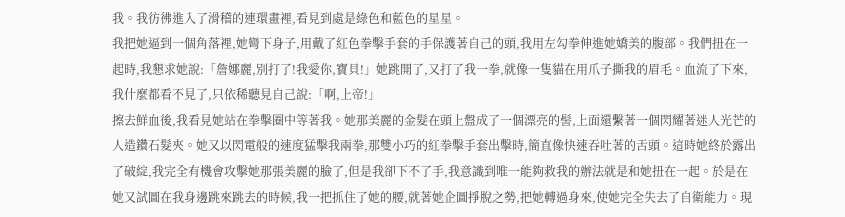我。我彷彿進入了滑稽的連環畫裡,看見到處是綠色和藍色的星星。
我把她逼到一個角落裡,她彎下身子,用戴了紅色拳擊手套的手保護著自己的頭,我用左勾拳伸進她嬌美的腹部。我們扭在一起時,我懇求她說:「詹娜麗,別打了!我愛你,寶貝!」她跳開了,又打了我一拳,就像一隻貓在用爪子撕我的眉毛。血流了下來,我什麼都看不見了,只依稀聽見自己說:「啊,上帝!」
擦去鮮血後,我看見她站在拳擊圈中等著我。她那美麗的金髮在頭上盤成了一個漂亮的髻,上面還繫著一個閃耀著迷人光芒的人造鑽石髮夾。她又以閃電般的速度猛擊我兩拳,那雙小巧的紅拳擊手套出擊時,簡直像快速吞吐著的舌頭。這時她終於露出了破綻,我完全有機會攻擊她那張美麗的臉了,但是我卻下不了手,我意識到唯一能夠救我的辦法就是和她扭在一起。於是在她又試圖在我身邊跳來跳去的時候,我一把抓住了她的腰,就著她企圖掙脫之勢,把她轉過身來,使她完全失去了自衛能力。現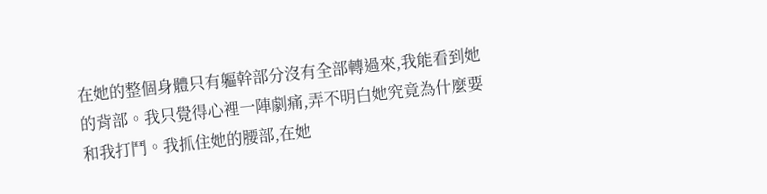在她的整個身體只有軀幹部分沒有全部轉過來,我能看到她的背部。我只覺得心裡一陣劇痛,弄不明白她究竟為什麼要和我打鬥。我抓住她的腰部,在她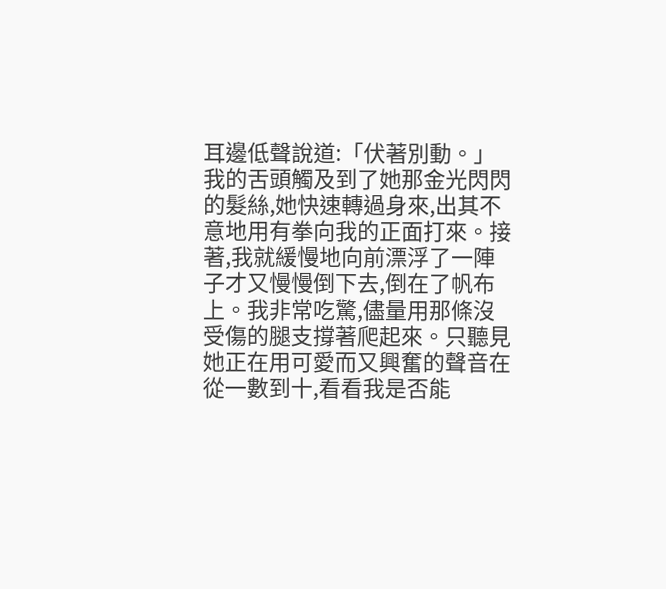耳邊低聲說道:「伏著別動。」我的舌頭觸及到了她那金光閃閃的髮絲,她快速轉過身來,出其不意地用有拳向我的正面打來。接著,我就緩慢地向前漂浮了一陣子才又慢慢倒下去,倒在了帆布上。我非常吃驚,儘量用那條沒受傷的腿支撐著爬起來。只聽見她正在用可愛而又興奮的聲音在從一數到十,看看我是否能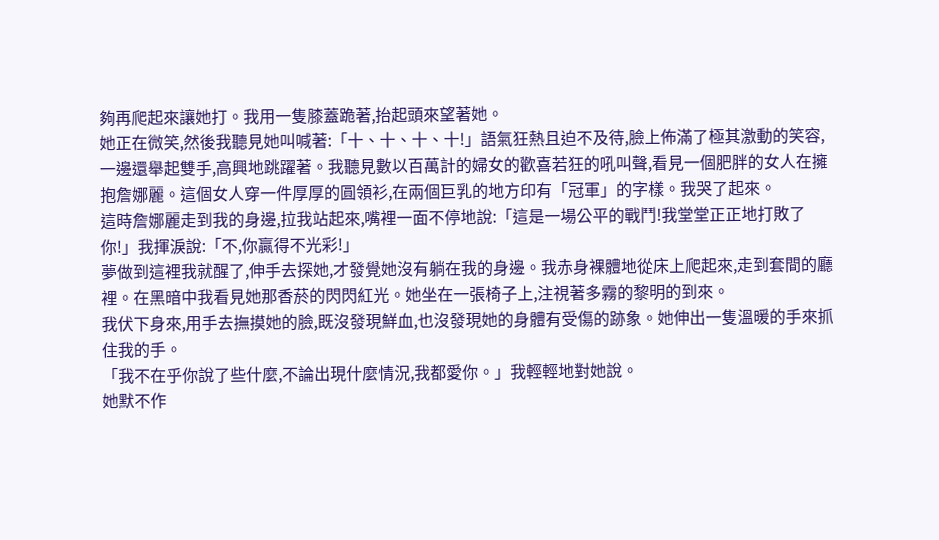夠再爬起來讓她打。我用一隻膝蓋跪著,抬起頭來望著她。
她正在微笑,然後我聽見她叫喊著:「十、十、十、十!」語氣狂熱且迫不及待,臉上佈滿了極其激動的笑容,一邊還舉起雙手,高興地跳躍著。我聽見數以百萬計的婦女的歡喜若狂的吼叫聲,看見一個肥胖的女人在擁抱詹娜麗。這個女人穿一件厚厚的圓領衫,在兩個巨乳的地方印有「冠軍」的字樣。我哭了起來。
這時詹娜麗走到我的身邊,拉我站起來,嘴裡一面不停地說:「這是一場公平的戰鬥!我堂堂正正地打敗了你!」我揮淚說:「不,你贏得不光彩!」
夢做到這裡我就醒了,伸手去探她,才發覺她沒有躺在我的身邊。我赤身裸體地從床上爬起來,走到套間的廳裡。在黑暗中我看見她那香菸的閃閃紅光。她坐在一張椅子上,注視著多霧的黎明的到來。
我伏下身來,用手去撫摸她的臉,既沒發現鮮血,也沒發現她的身體有受傷的跡象。她伸出一隻溫暖的手來抓住我的手。
「我不在乎你說了些什麼,不論出現什麼情況,我都愛你。」我輕輕地對她說。
她默不作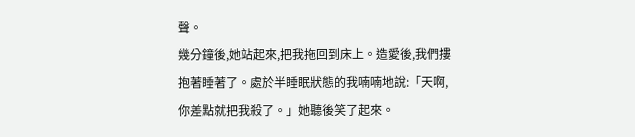聲。
幾分鐘後,她站起來,把我拖回到床上。造愛後,我們摟抱著睡著了。處於半睡眠狀態的我喃喃地說:「天啊,你差點就把我殺了。」她聽後笑了起來。